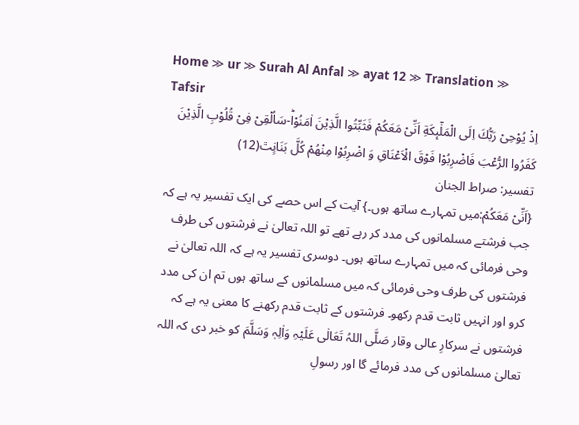Home ≫ ur ≫ Surah Al Anfal ≫ ayat 12 ≫ Translation ≫ Tafsir
اِذْ یُوْحِیْ رَبُّكَ اِلَى الْمَلٰٓىٕكَةِ اَنِّیْ مَعَكُمْ فَثَبِّتُوا الَّذِیْنَ اٰمَنُوْاؕ-سَاُلْقِیْ فِیْ قُلُوْبِ الَّذِیْنَ كَفَرُوا الرُّعْبَ فَاضْرِبُوْا فَوْقَ الْاَعْنَاقِ وَ اضْرِبُوْا مِنْهُمْ كُلَّ بَنَانٍٿ(12)
تفسیر: صراط الجنان
{اَنِّیْ مَعَكُمْ:میں تمہارے ساتھ ہوں۔} آیت کے اس حصے کی ایک تفسیر یہ ہے کہ جب فرشتے مسلمانوں کی مدد کر رہے تھے تو اللہ تعالیٰ نے فرشتوں کی طرف وحی فرمائی کہ میں تمہارے ساتھ ہوں۔ دوسری تفسیر یہ ہے کہ اللہ تعالیٰ نے فرشتوں کی طرف وحی فرمائی کہ میں مسلمانوں کے ساتھ ہوں تم ان کی مدد کرو اور انہیں ثابت قدم رکھو۔ فرشتوں کے ثابت قدم رکھنے کا معنی یہ ہے کہ فرشتوں نے سرکارِ عالی وقار صَلَّی اللہُ تَعَالٰی عَلَیْہِ وَاٰلِہٖ وَسَلَّمَ کو خبر دی کہ اللہ تعالیٰ مسلمانوں کی مدد فرمائے گا اور رسولِ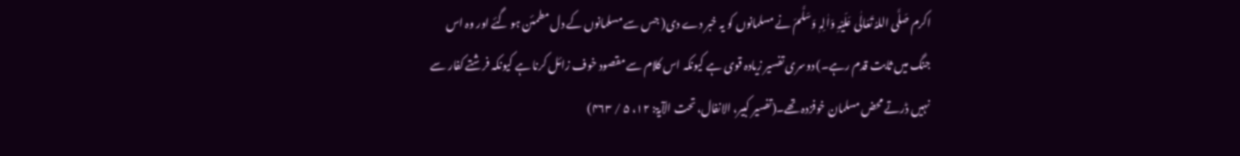اکرم صَلَّی اللہُ تَعَالٰی عَلَیْہِ وَاٰلِہٖ وَسَلَّمَ نے مسلمانوں کو یہ خبر دے دی( جس سے مسلمانوں کے دل مطمئن ہو گئے اور وہ اس جنگ میں ثابت قدم رہے۔) دوسری تفسیر زیادہ قوی ہے کیونکہ اس کلام سے مقصود خوف زائل کرنا ہے کیونکہ فرشتے کفار سے نہیں ڈرتے محض مسلمان خوفزدہ تھے۔(تفسیر کبیر، الانفال، تحت الآیۃ: ۱۲، ۵ / ۴۶۳)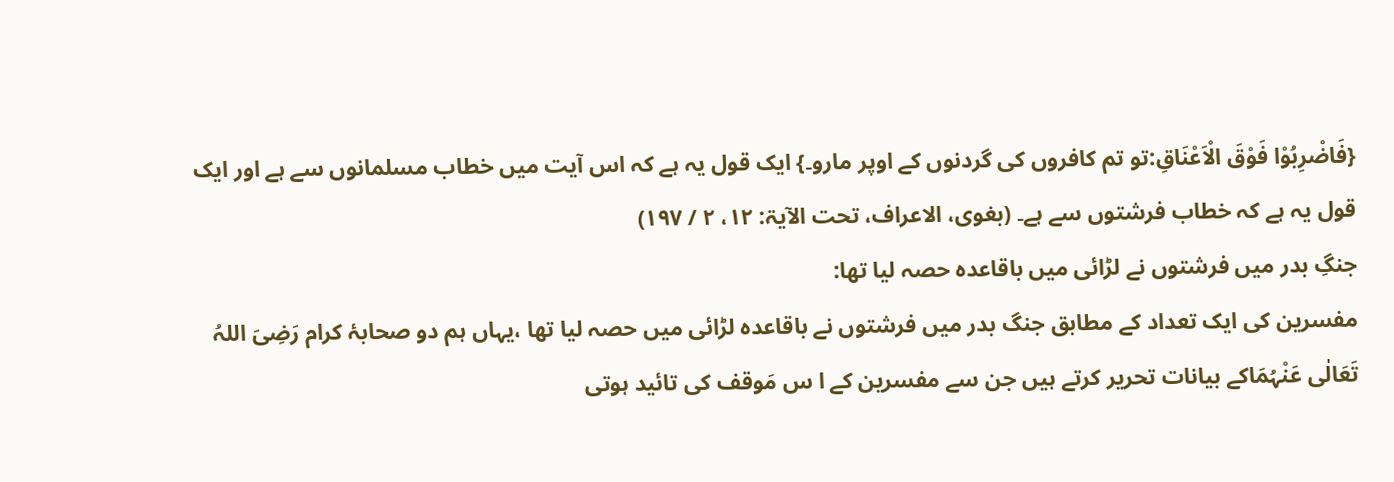{فَاضْرِبُوْا فَوْقَ الْاَعْنَاقِ:تو تم کافروں کی گردنوں کے اوپر مارو۔} ایک قول یہ ہے کہ اس آیت میں خطاب مسلمانوں سے ہے اور ایک قول یہ ہے کہ خطاب فرشتوں سے ہے۔ (بغوی، الاعراف، تحت الآیۃ: ۱۲، ۲ / ۱۹۷)
جنگِ بدر میں فرشتوں نے لڑائی میں باقاعدہ حصہ لیا تھا:
مفسرین کی ایک تعداد کے مطابق جنگ بدر میں فرشتوں نے باقاعدہ لڑائی میں حصہ لیا تھا ،یہاں ہم دو صحابۂ کرام رَضِیَ اللہُ تَعَالٰی عَنْہُمَاکے بیانات تحریر کرتے ہیں جن سے مفسرین کے ا س مَوقف کی تائید ہوتی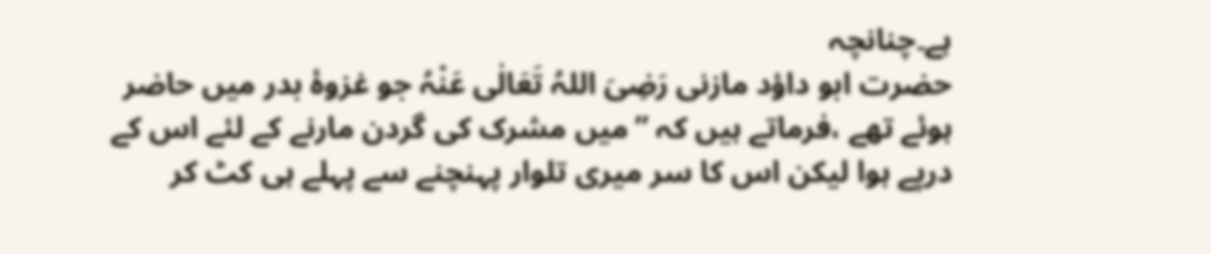ہے۔چنانچہ
حضرت ابو داؤد مازنی رَضِیَ اللہُ تَعَالٰی عَنْہُ جو غزوۂ بدر میں حاضر ہوئے تھے ،فرماتے ہیں کہ ’’میں مشرک کی گردن مارنے کے لئے اس کے درپے ہوا لیکن اس کا سر میری تلوار پہنچنے سے پہلے ہی کٹ کر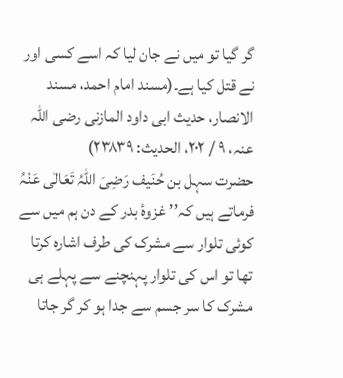گر گیا تو میں نے جان لیا کہ اسے کسی اور نے قتل کیا ہے۔(مسند امام احمد، مسند الانصار، حدیث ابی داود المازنی رضی اللہ عنہ، ۹ / ۲۰۲، الحدیث: ۲۳۸۳۹)
حضرت سہل بن حُنَیف رَضِیَ اللہُ تَعَالٰی عَنْہُ فرماتے ہیں کہ’’ غزوۂ بدر کے دن ہم میں سے کوئی تلوار سے مشرک کی طرف اشارہ کرتا تھا تو اس کی تلوار پہنچنے سے پہلے ہی مشرک کا سر جسم سے جدا ہو کر گر جاتا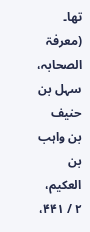تھا۔ (معرفۃ الصحابہ، سہل بن حنیف بن واہب بن العکیم، ۲ / ۴۴۱،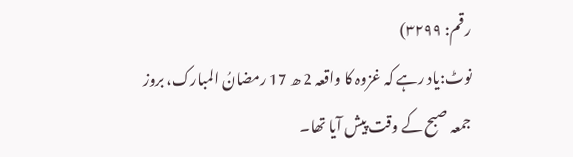رقم: ۳۲۹۹)
نوٹ:یاد رہے کہ غزوہ کا واقعہ 2 ھ 17 رمضانُ المبارک، بروز جمعہ صبح کے وقت پیش آیا تھا۔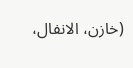(خازن، الانفال،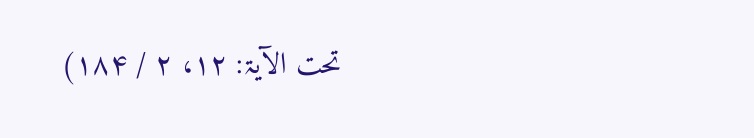تحت الآیۃ: ۱۲، ۲ / ۱۸۴)